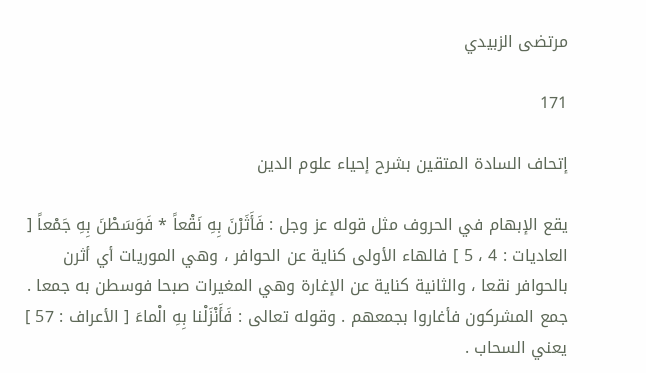مرتضى الزبيدي

171

إتحاف السادة المتقين بشرح إحياء علوم الدين

يقع الإبهام في الحروف مثل قوله عز وجل : فَأَثَرْنَ بِهِ نَقْعاً * فَوَسَطْنَ بِهِ جَمْعاً [ العاديات : 4 ، 5 ] فالهاء الأولى كناية عن الحوافر ، وهي الموريات أي أثرن بالحوافر نقعا ، والثانية كناية عن الإغارة وهي المغيرات صبحا فوسطن به جمعا . جمع المشركون فأغاروا بجمعهم . وقوله تعالى : فَأَنْزَلْنا بِهِ الْماءَ [ الأعراف : 57 ] يعني السحاب .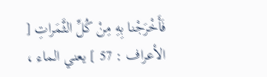فَأَخْرَجْنا بِهِ مِنْ كُلِّ الثَّمَراتِ [ الأعراف : 57 ] يعني الماء ،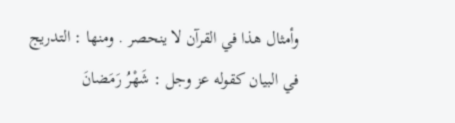وأمثال هذا في القرآن لا ينحصر . ومنها : التدريج في البيان كقوله عز وجل : شَهْرُ رَمَضانَ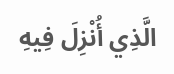الَّذِي أُنْزِلَ فِيهِ